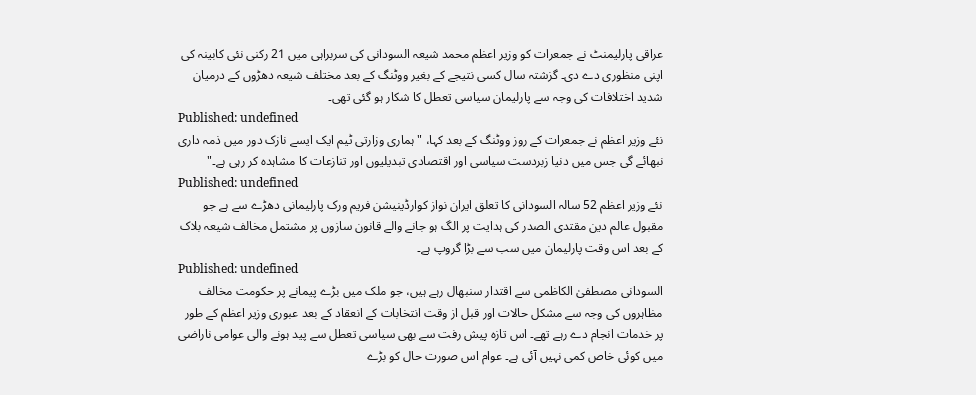عراقی پارلیمنٹ نے جمعرات کو وزیر اعظم محمد شیعہ السودانی کی سربراہی میں 21 رکنی نئی کابینہ کی اپنی منظوری دے دی۔ گزشتہ سال کسی نتیجے کے بغیر ووٹنگ کے بعد مختلف شیعہ دھڑوں کے درمیان شدید اختلافات کی وجہ سے پارلیمان سیاسی تعطل کا شکار ہو گئی تھی۔
Published: undefined
نئے وزیر اعظم نے جمعرات کے روز ووٹنگ کے بعد کہا، "ہماری وزارتی ٹیم ایک ایسے نازک دور میں ذمہ داری نبھائے گی جس میں دنیا زبردست سیاسی اور اقتصادی تبدیلیوں اور تنازعات کا مشاہدہ کر رہی ہے۔"
Published: undefined
نئے وزیر اعظم 52 سالہ السودانی کا تعلق ایران نواز کوارڈینیشن فریم ورک پارلیمانی دھڑے سے ہے جو مقبول عالم دین مقتدی الصدر کی ہدایت پر الگ ہو جانے والے قانون سازوں پر مشتمل مخالف شیعہ بلاک کے بعد اس وقت پارلیمان میں سب سے بڑا گروپ ہے۔
Published: undefined
السودانی مصطفیٰ الکاظمی سے اقتدار سنبھال رہے ہیں، جو ملک میں بڑے پیمانے پر حکومت مخالف مظاہروں کی وجہ سے مشکل حالات اور قبل از وقت انتخابات کے انعقاد کے بعد عبوری وزیر اعظم کے طور پر خدمات انجام دے رہے تھے۔ اس تازہ پیش رفت سے بھی سیاسی تعطل سے پید ہونے والی عوامی ناراضی میں کوئی خاص کمی نہیں آئی ہے۔ عوام اس صورت حال کو بڑے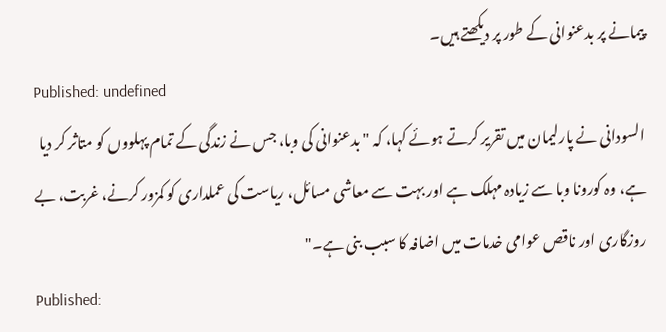پیمانے پر بدعنوانی کے طور پر دیکھتے ہیں۔
Published: undefined
السودانی نے پارلیمان میں تقریر کرتے ہوئے کہا، کہ "بدعنوانی کی وبا، جس نے زندگی کے تمام پہلووں کو متاثر کر دیا ہے، وہ کورونا وبا سے زیادہ مہلک ہے اور بہت سے معاشی مسائل، ریاست کی عملداری کو کمزور کرنے، غربت، بے روزگاری اور ناقص عوامی خدمات میں اضافہ کا سبب بنی ہے۔"
Published: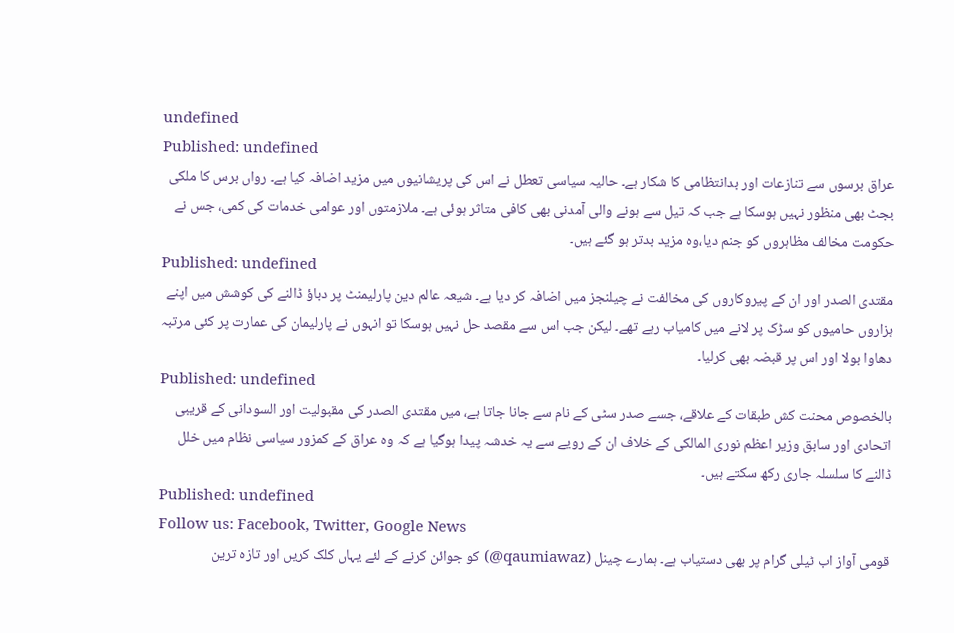undefined
Published: undefined
عراق برسوں سے تنازعات اور بدانتظامی کا شکار ہے۔ حالیہ سیاسی تعطل نے اس کی پریشانیوں میں مزید اضافہ کیا ہے۔ رواں برس کا ملکی بجٹ بھی منظور نہیں ہوسکا ہے جب کہ تیل سے ہونے والی آمدنی بھی کافی متاثر ہوئی ہے۔ ملازمتوں اور عوامی خدمات کی کمی، جس نے حکومت مخالف مظاہروں کو جنم دیا،وہ مزید بدتر ہو گئے ہیں۔
Published: undefined
مقتدی الصدر اور ان کے پیروکاروں کی مخالفت نے چیلنجز میں اضافہ کر دیا ہے۔ شیعہ عالم دین پارلیمنٹ پر دباؤ ڈالنے کی کوشش میں اپنے ہزاروں حامیوں کو سڑک پر لانے میں کامیاب رہے تھے۔ لیکن جب اس سے مقصد حل نہیں ہوسکا تو انہوں نے پارلیمان کی عمارت پر کئی مرتبہ دھاوا بولا اور اس پر قبضہ بھی کرلیا۔
Published: undefined
بالخصوص محنت کش طبقات کے علاقے، جسے صدر سٹی کے نام سے جانا جاتا ہے، میں مقتدی الصدر کی مقبولیت اور السودانی کے قریبی اتحادی اور سابق وزیر اعظم نوری المالکی کے خلاف ان کے رویے سے یہ خدشہ پیدا ہوگیا ہے کہ وہ عراق کے کمزور سیاسی نظام میں خلل ڈالنے کا سلسلہ جاری رکھ سکتے ہیں۔
Published: undefined
Follow us: Facebook, Twitter, Google News
قومی آواز اب ٹیلی گرام پر بھی دستیاب ہے۔ ہمارے چینل (qaumiawaz@) کو جوائن کرنے کے لئے یہاں کلک کریں اور تازہ ترین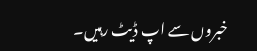خبروں سے اپ ڈیٹ رہیں۔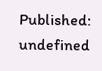Published: undefined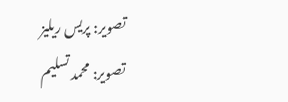تصویر: پریس ریلیز
تصویر: محمد تسلیم